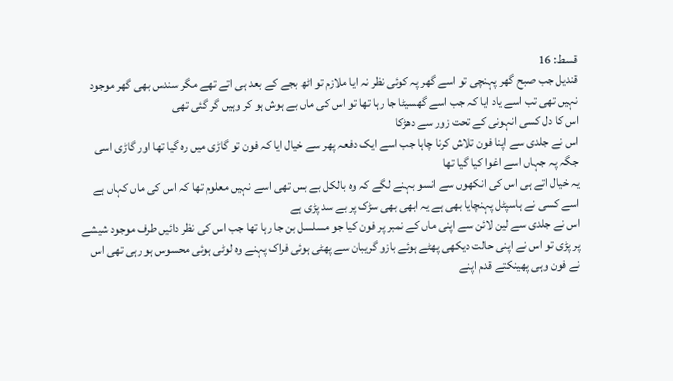قسط: 16
قندیل جب صبح گھر پہنچی تو اسے گھر پہ کوئی نظر نہ ایا ملازم تو اٹھ بجے کے بعد ہی اتے تھے مگر سندس بھی گھر موجود نہیں تھی تب اسے یاد ایا کہ جب اسے گھسیٹا جا رہا تھا تو اس کی ماں بے ہوش ہو کر وہیں گر گئی تھی
اس کا دل کسی انہونی کے تحت زور سے دھڑکا
اس نے جلدی سے اپنا فون تلاش کرنا چاہا جب اسے ایک دفعہ پھر سے خیال ایا کہ فون تو گاڑی میں رہ گیا تھا اور گاڑی اسی جگہ پہ جہاں اسے اغوا کیا گیا تھا
یہ خیال اتے ہی اس کی انکھوں سے انسو بہنے لگے کہ وہ بالکل بے بس تھی اسے نہیں معلوم تھا کہ اس کی ماں کہاں ہے اسے کسی نے ہاسپٹل پہنچایا بھی ہے یہ ابھی بھی سڑک پر بے سد پڑی ہے
اس نے جلدی سے لین لائن سے اپنی ماں کے نمبر پر فون کیا جو مسلسل بن جا رہا تھا جب اس کی نظر دائیں طرف موجود شیشے پر پڑی تو اس نے اپنی حالت دیکھی پھٹے ہوئے بازو گریبان سے پھٹی ہوئی فراک پہنے وہ لوٹی ہوئی محسوس ہو رہی تھی اس نے فون وہی پھینکتے قدم اپنے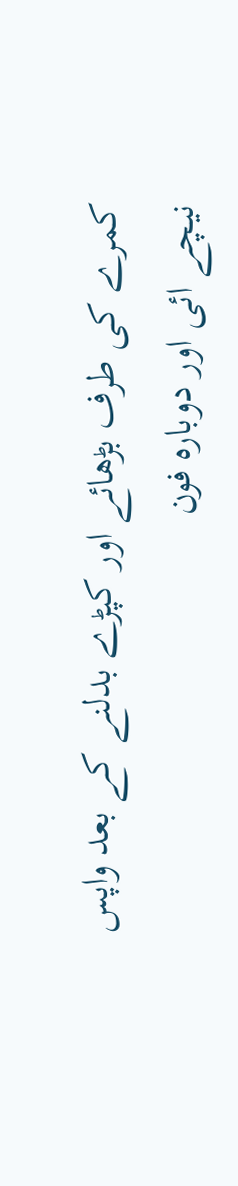کمرے کی طرف بڑھائے اور کپڑے بدلنے کے بعد واپس نیچے ائی اور دوبارہ فون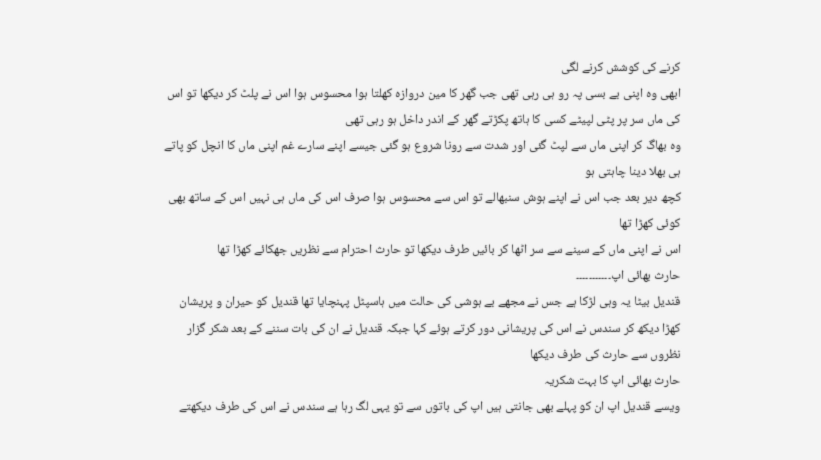کرنے کی کوشش کرنے لگی
ابھی وہ اپنی بے بسی پہ رو ہی رہی تھی جب گھر کا مین دروازہ کھلتا ہوا محسوس ہوا اس نے پلٹ کر دیکھا تو اس کی ماں سر پر پٹی لپیٹے کسی کا ہاتھ پکڑتے گھر کے اندر داخل ہو رہی تھی
وہ بھاگ کر اپنی ماں سے لپٹ گئی اور شدت سے رونا شروع ہو گئی جیسے اپنے سارے غم اپنی ماں کا انچل کو پاتے ہی بھلا دینا چاہتی ہو
کچھ دیر بعد جب اس نے اپنے ہوش سنبھالے تو اس سے محسوس ہوا صرف اس کی ماں ہی نہیں اس کے ساتھ بھی کوئی کھڑا تھا
اس نے اپنی ماں کے سینے سے سر اٹھا کر بائیں طرف دیکھا تو حارث احترام سے نظریں جھکائے کھڑا تھا
حارث بھائی اپ۔۔۔۔۔۔۔۔۔۔۔
قندیل بیٹا یہ وہی لڑکا ہے جس نے مجھے بے ہوشی کی حالت میں ہاسپٹل پہنچایا تھا قندیل کو حیران و پریشان کھڑا دیکھ کر سندس نے اس کی پریشانی دور کرتے ہوئے کہا جبکہ قندیل نے ان کی بات سننے کے بعد شکر گزار نظروں سے حارث کی طرف دیکھا
حارث بھائی اپ کا بہت شکریہ
ویسے قندیل اپ ان کو پہلے بھی جانتی ہیں اپ کی باتوں سے تو یہی لگ رہا ہے سندس نے اس کی طرف دیکھتے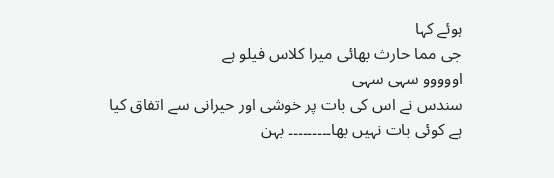ہوئے کہا
جی مما حارث بھائی میرا کلاس فیلو ہے
اووووو سہی سہی
سندس نے اس کی بات پر خوشی اور حیرانی سے اتفاق کیا
ہے کوئی بات نہیں بھا۔۔۔۔۔۔۔۔۔ بہن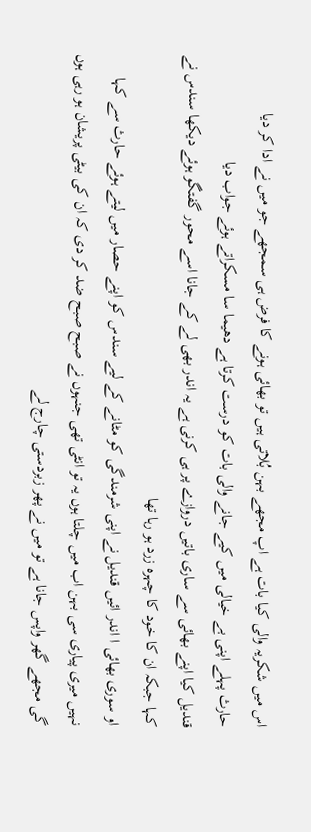اس میں شکریہ والی کیا بات ہے اپ مجھے بہن بُلاتی ہیں تو بھائی ہونے کا فرض ہی سمجھے جو میں نے ادا کر دیا
حارث پہلے اپنی بے خیالی میں کیے جانے والی بات کو درست کرتا ہے دھیما سا مسکراتے ہوئے جواب دیا
قندیل کیا اپنے بھائی سے ساری باتیں دروازے پر ہی کرنی ہے یہ اندر بھی لے کے جانا اسے محور گفتگو ہوئے دیکھا سندس نے کہا جبکہ ان کا خود کا چہرہ زرد ہو رہا تھا
او سوری بھائی ا اندر ائیں قندیل نے اپنی شرمندگی کو مٹانے کے لیے سندس کو اپنے حصار میں لیتے ہوئے حارث سے کہا
نہیں میری پیاری سی بہن اب میں چلتا ہوں یہ تو انٹی تھی جنہوں نے صبح صبح ضد کر دی کہ ان کی بیٹی پریشان ہو رہی ہوں گی مجھے گھر واپس جانا ہے تو میں نے پھر زبردستی چارج لے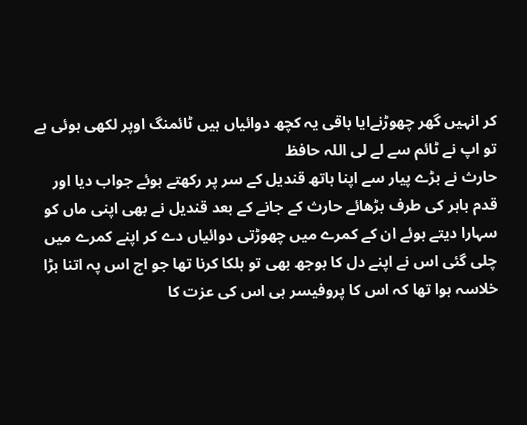کر انہیں گھر چھوڑنےایا باقی یہ کچھ دوائیاں ہیں ٹائمنگ اوپر لکھی ہوئی ہے تو اپ نے ٹائم سے لے لی اللہ حافظ
حارث نے بڑے پیار سے اپنا ہاتھ قندیل کے سر پر رکھتے ہوئے جواب دیا اور قدم باہر کی طرف بڑھائے حارث کے جانے کے بعد قندیل نے بھی اپنی ماں کو سہارا دیتے ہوئے ان کے کمرے میں چھوڑتی دوائیاں دے کر اپنے کمرے میں چلی گئی اس نے اپنے دل کا بوجھ بھی تو ہلکا کرنا تھا جو اج اس پہ اتنا بڑا خلاسہ ہوا تھا کہ اس کا پروفیسر ہی اس کی عزت کا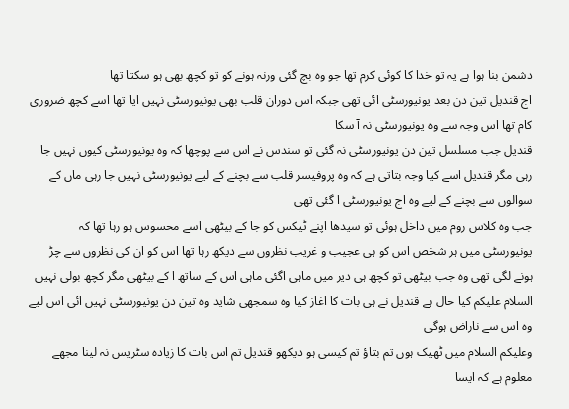دشمن بنا ہوا ہے یہ تو خدا کا کوئی کرم تھا جو وہ بچ گئی ورنہ ہونے کو تو کچھ بھی ہو سکتا تھا
اج قندیل تین دن بعد یونیورسٹی ائی تھی جبکہ اس دوران قلب بھی یونیورسٹی نہیں ایا تھا اسے کچھ ضروری کام تھا اس وجہ سے وہ یونیورسٹی نہ آ سکا
قندیل جب مسلسل تین دن یونیورسٹی نہ گئی تو سندس نے اس سے پوچھا کہ وہ یونیورسٹی کیوں نہیں جا رہی مگر قندیل اسے کیا وجہ بتاتی ہے کہ وہ پروفیسر قلب سے بچنے کے لیے یونیورسٹی نہیں جا رہی ماں کے سوالوں سے بچنے کے لیے وہ اج یونیورسٹی ا گئی تھی
جب وہ کلاس روم میں داخل ہوئی تو سیدھا اپنے ٹیکس کو جا کے بیٹھی اسے محسوس ہو رہا تھا کہ یونیورسٹی میں ہر شخص اس کو ہی عجیب و غریب نظروں سے دیکھ رہا تھا اس کو ان کی نظروں سے چڑ ہونے لگی تھی وہ جب بیٹھی تو کچھ ہی دیر میں ماہی اگئی ماہی اس کے ساتھ ا کے بیٹھی مگر کچھ بولی نہیں
السلام علیکم کیا حال ہے قندیل نے ہی بات کا اغاز کیا وہ سمجھی شاید وہ تین دن یونیورسٹی نہیں ائی اس لیے وہ اس سے ناراض ہوگی
وعلیکم السلام میں ٹھیک ہوں تم بتاؤ تم کیسی ہو دیکھو قندیل تم اس بات کا زیادہ سٹریس نہ لینا مجھے معلوم ہے کہ ایسا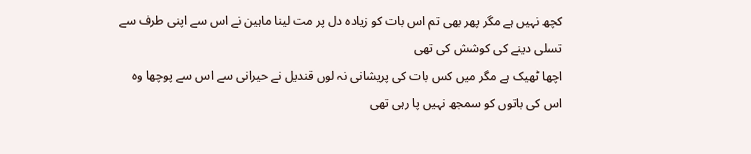کچھ نہیں ہے مگر پھر بھی تم اس بات کو زیادہ دل پر مت لینا ماہین نے اس سے اپنی طرف سے تسلی دینے کی کوشش کی تھی
اچھا ٹھیک ہے مگر میں کس بات کی پریشانی نہ لوں قندیل نے حیرانی سے اس سے پوچھا وہ اس کی باتوں کو سمجھ نہیں پا رہی تھی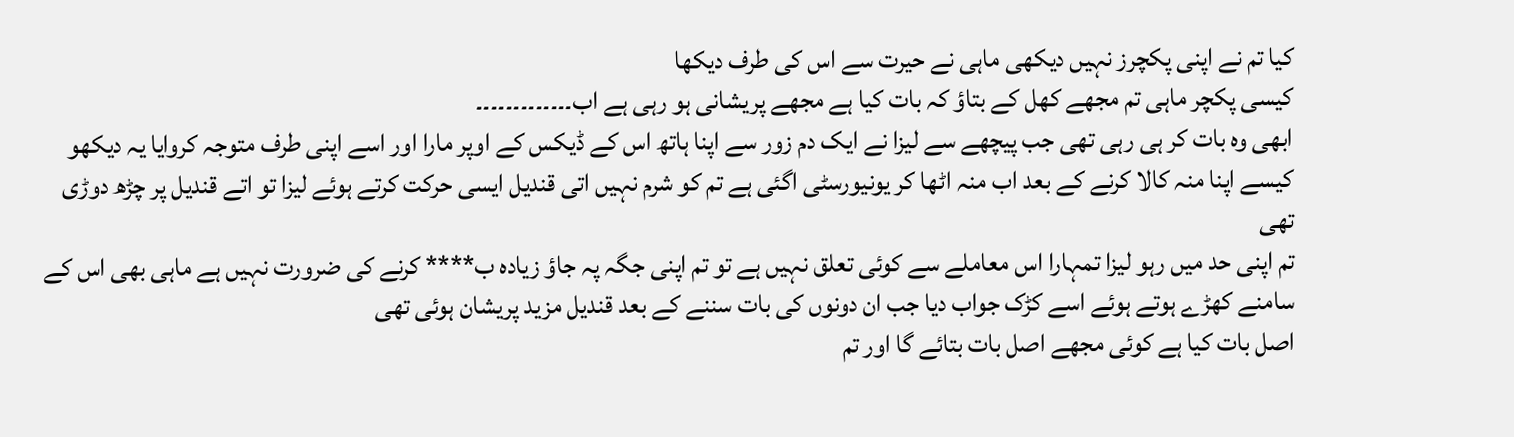کیا تم نے اپنی پکچرز نہیں دیکھی ماہی نے حیرت سے اس کی طرف دیکھا
کیسی پکچر ماہی تم مجھے کھل کے بتاؤ کہ بات کیا ہے مجھے پریشانی ہو رہی ہے اب۔۔۔۔۔۔۔۔۔۔۔۔۔
ابھی وہ بات کر ہی رہی تھی جب پیچھے سے لیزا نے ایک دم زور سے اپنا ہاتھ اس کے ڈیکس کے اوپر مارا اور اسے اپنی طرف متوجہ کروایا یہ دیکھو کیسے اپنا منہ کالا کرنے کے بعد اب منہ اٹھا کر یونیورسٹی اگئی ہے تم کو شرم نہیں اتی قندیل ایسی حرکت کرتے ہوئے لیزا تو اتے قندیل پر چڑھ دوڑی تھی
تم اپنی حد میں رہو لیزا تمہارا اس معاملے سے کوئی تعلق نہیں ہے تو تم اپنی جگہ پہ جاؤ زیادہ ب**** کرنے کی ضرورت نہیں ہے ماہی بھی اس کے سامنے کھڑے ہوتے ہوئے اسے کڑک جواب دیا جب ان دونوں کی بات سننے کے بعد قندیل مزید پریشان ہوئی تھی
اصل بات کیا ہے کوئی مجھے اصل بات بتائے گا اور تم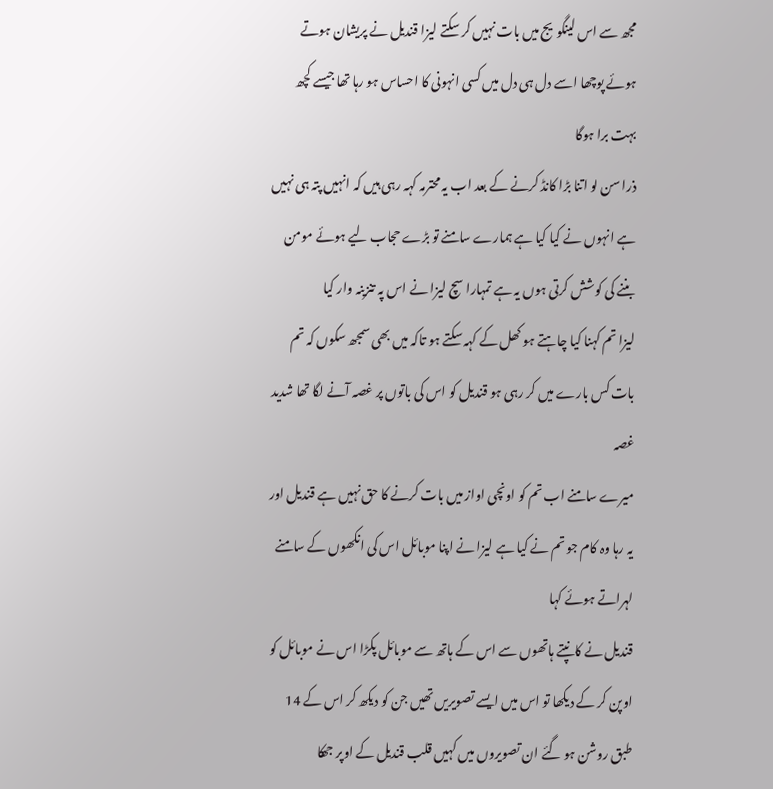مجھ سے اس لینگویج میں بات نہیں کر سکتے لیزا قندیل نے پریشان ہوتے ہوئے پوچھا اسے دل ہی دل میں کسی انہونی کا احساس ہو رہا تھا جیسے کچھ بہت برا ہوگا
ذرا سن لو اتنا بڑا کانڈ کرنے کے بعد اب یہ محترمہ کہہ رہی ہیں کہ انہیں پتہ ہی نہیں ہے انہوں نے کیا کیا ہے ہمارے سامنے تو بڑے حجاب لیے ہوئے مومن بننے کی کوشش کرتی ہوں یہ ہے تمہارا سچ لیزا نے اس پہ تنزینہ وار کیا
لیزا تم کہنا کیا چاہتے ہو کھل کے کہہ سکتے ہو تاکہ میں بھی سمجھ سکوں کہ تم بات کس بارے میں کر رہی ہو قندیل کو اس کی باتوں پر غصہ آنے لگا تھا شدید غصہ
میرے سامنے اب تم کو اونچی اواز میں بات کرنے کا حق نہیں ہے قندیل اور یہ رہا وہ کام جو تم نے کیا ہے لیزا نے اپنا موبائل اس کی انکھوں کے سامنے لہراتے ہوئے کہا
قندیل نے کانپتے ہاتھوں سے اس کے ہاتھ سے موبائل پکڑا اس نے موبائل کو اوپن کر کے دیکھا تو اس میں ایسے تصویریں تھیں جن کو دیکھ کر اس کے 14 طبق روشن ہو گئے ان تصویروں میں کہیں قلب قندیل کے اوپر جھکا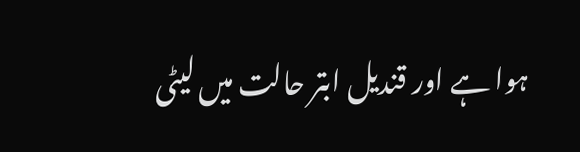ہوا ہے اور قندیل ابتر حالت میں لیٹی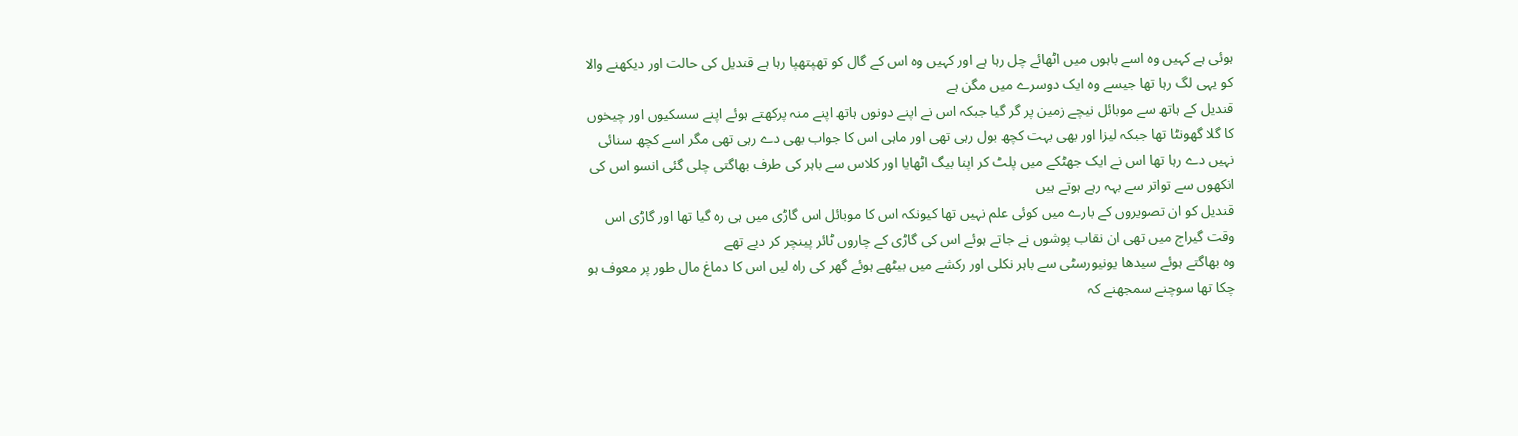ہوئی ہے کہیں وہ اسے باہوں میں اٹھائے چل رہا ہے اور کہیں وہ اس کے گال کو تھپتھپا رہا ہے قندیل کی حالت اور دیکھنے والا کو یہی لگ رہا تھا جیسے وہ ایک دوسرے میں مگن ہے
قندیل کے ہاتھ سے موبائل نیچے زمین پر گر گیا جبکہ اس نے اپنے دونوں ہاتھ اپنے منہ پرکھتے ہوئے اپنے سسکیوں اور چیخوں کا گلا گھونٹا تھا جبکہ لیزا اور بھی بہت کچھ بول رہی تھی اور ماہی اس کا جواب بھی دے رہی تھی مگر اسے کچھ سنائی نہیں دے رہا تھا اس نے ایک جھٹکے میں پلٹ کر اپنا بیگ اٹھایا اور کلاس سے باہر کی طرف بھاگتی چلی گئی انسو اس کی انکھوں سے تواتر سے بہہ رہے ہوتے ہیں
قندیل کو ان تصویروں کے بارے میں کوئی علم نہیں تھا کیونکہ اس کا موبائل اس گاڑی میں ہی رہ گیا تھا اور گاڑی اس وقت گیراج میں تھی ان نقاب پوشوں نے جاتے ہوئے اس کی گاڑی کے چاروں ٹائر پینچر کر دیے تھے
وہ بھاگتے ہوئے سیدھا یونیورسٹی سے باہر نکلی اور رکشے میں بیٹھے ہوئے گھر کی راہ لیں اس کا دماغ مال طور پر معوف ہو چکا تھا سوچنے سمجھنے کہ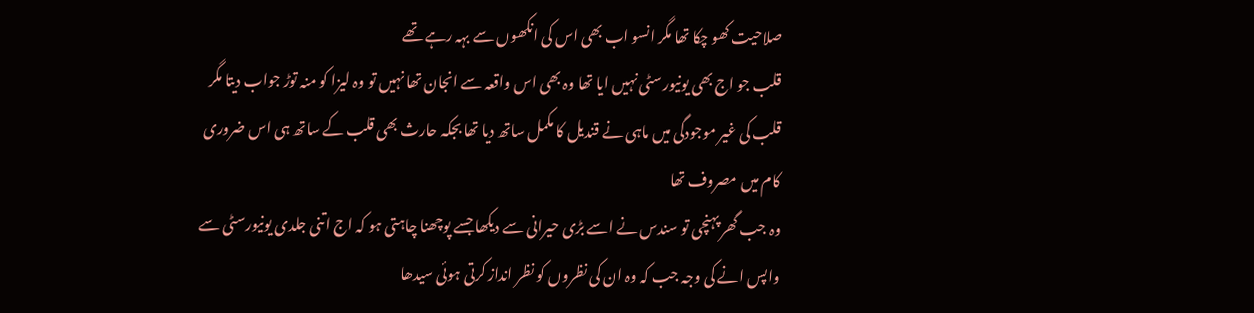صلاحیت کھو چکا تھا مگر انسو اب بھی اس کی انکھوں سے بہہ رہے تھے
قلب جو اج بھی یونیورسٹی نہیں ایا تھا وہ بھی اس واقعہ سے انجان تھا نہیں تو وہ لیزا کو منہ توڑ جواب دیتا مگر قلب کی غیر موجودگی میں ماہی نے قندیل کا مکمل ساتھ دیا تھا بجکہ حارث بھی قلب کے ساتھ ہی اس ضروری کام میں مصروف تھا
وہ جب گھر پہنچی تو سندس نے اسے بڑی حیرانی سے دیکھا جسے پوچھنا چاہتی ہو کہ اج اتنی جلدی یونیورسٹی سے واپس انے کی وجہ جب کہ وہ ان کی نظروں کو نظر انداز کرتی ہوئی سیدھا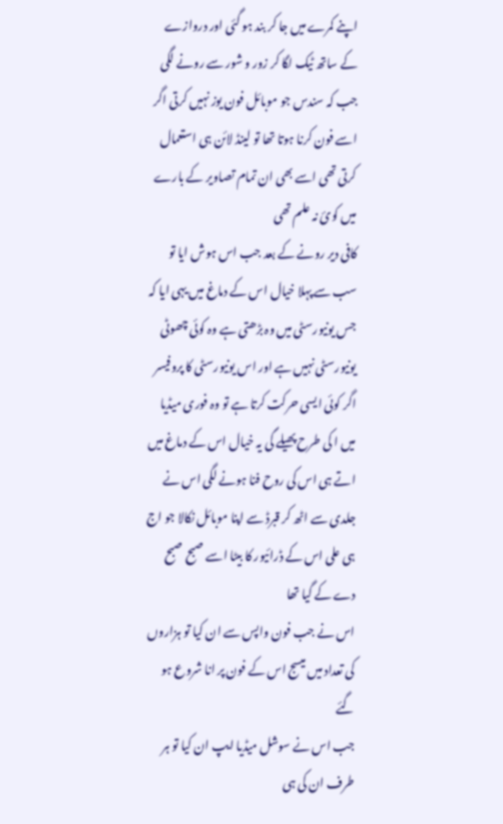اپنے کمرے میں جا کر بند ہو گئی اور دروازے کے ساتھ ٹیک لگا کر زور و شور سے رونے لگی جب کہ سندس جو موبائل فون یوز نہیں کرتی اگر اسے فون کرنا ہوتا تھا تو لینڈ لائن ہی استعمال کرتی تھی اسے بھی ان تمام تصاویر کے بارے میں کوئ نہ علم تھی
کافی دیر رونے کے بعد جب اس ہوش ایا تو سب سے پہلا خیال اس کے دماغ میں یہی ایا کہ جس یونیورسٹی میں وہ بڑھتی ہے وہ کوئی چھوٹی یونیورسٹی نہیں ہے اور اس یونیورسٹی کا پروفیسر اگر کوئی ایسی حرکت کرتا ہے تو وہ فوری میڈیا میں ا کی طرح پھیلے گی یہ خیال اس کے دماغ میں اتے ہی اس کی روح فنا ہونے لگی اس نے جلدی سے اٹھ کر قبرڈ سے اپنا موبائل نکالا جو اج ہی علی اس کے ڈرائیور کا بیٹا اسے صبح صبح دے کے گیا تھا
اس نے جب فون واپس سے ان کیا تو ہزاروں کی تعداد میں میسج اس کے فون پر انا شروع ہو گئے
جب اس نے سوشل میڈیا ایپ ان کیا تو ہر طرف ان کی ہی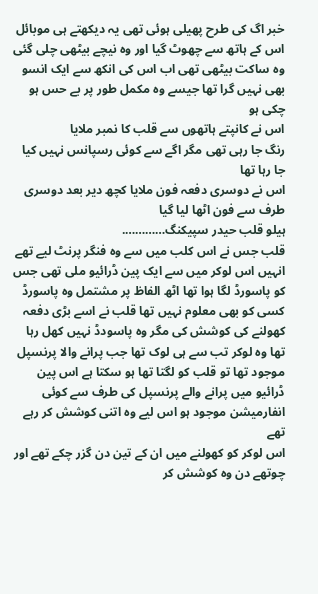خبر اگ کی طرح پھیلی ہوئی تھی یہ دیکھتے ہی موبائل اس کے ہاتھ سے چھوٹ گیا اور وہ نیچے بیٹھی چلی گئی
وہ ساکت بیٹھی تھی اب اس کی انکھ سے ایک انسو بھی نہیں گرا تھا جیسے وہ مکمل طور پر بے حس ہو چکی ہو
اس نے کانپتے ہاتھوں سے قلب کا نمبر ملایا
رنگ جا رہی تھی مگر اگے سے کوئی رسپانس نہیں کیا جا رہا تھا
اس نے دوسری دفعہ فون ملایا کچھ دیر بعد دوسری طرف سے فون اٹھا لیا گیا
ہیلو قلب حیدر سپیکنگ………….
قلب جس نے اس کلب میں سے وہ فنگر پرنٹ لیے تھے انہیں اس لوکر میں سے ایک پین ڈرائیو ملی تھی جس کو پاسورڈ لگا ہوا تھا اٹھ الفاظ پر مشتمل وہ پاسورڈ کسی کو بھی معلوم نہیں تھا قلب نے اسے بڑی دفعہ کھولنے کی کوشش کی مگر وہ پاسودڈ نہیں کھل رہا تھا وہ لوکر تب سے ہی لوک تھا جب پرانے والا پرنسپل موجود تھا تو قلب کو لگتا تھا ہو سکتا ہے اس پین ڈرائیو میں پرانے والے پرنسپل کی طرف سے کوئی انفارمیشن موجود ہو اس لیے وہ اتنی کوشش کر رہے تھے
اس لوکر کو کھولنے میں ان کے تین دن گزر چکے تھے اور چوتھے دن وہ کوشش کر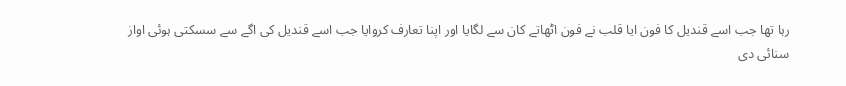رہا تھا جب اسے قندیل کا فون ایا قلب نے فون اٹھاتے کان سے لگایا اور اپنا تعارف کروایا جب اسے قندیل کی اگے سے سسکتی ہوئی اواز سنائی دی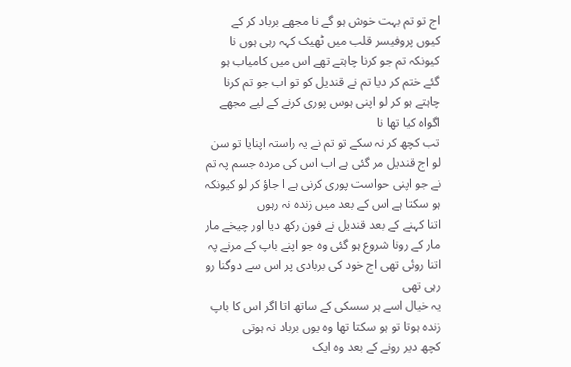اج تو تم بہت خوش ہو گے نا مجھے برباد کر کے
کیوں پروفیسر قلب میں ٹھیک کہہ رہی ہوں نا
کیونکہ تم جو کرنا چاہتے تھے اس میں کامیاب ہو گئے ختم کر دیا تم نے قندیل کو تو اب جو تم کرنا چاہتے ہو کر لو اپنی ہوس پوری کرنے کے لیے مجھے اگواہ کیا تھا نا
تب کچھ کر نہ سکے تو تم نے یہ راستہ اپنایا تو سن لو اج قندیل مر گئی ہے اب اس کی مردہ جسم پہ تم نے جو اپنی حواست پوری کرنی ہے ا جاؤ کر لو کیونکہ ہو سکتا ہے اس کے بعد میں زندہ نہ رہوں
اتنا کہنے کے بعد قندیل نے فون رکھ دیا اور چیخے مار مار کے رونا شروع ہو گئی وہ جو اپنے باپ کے مرنے پہ اتنا روئی تھی اج خود کی بربادی پر اس سے دوگنا رو رہی تھی
یہ خیال اسے ہر سسکی کے ساتھ اتا اگر اس کا باپ زندہ ہوتا تو ہو سکتا تھا وہ یوں برباد نہ ہوتی
کچھ دیر رونے کے بعد وہ ایک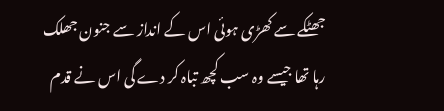جھٹکے سے کھڑی ہوئی اس کے انداز سے جنون جھلک رہا تھا جیسے وہ سب کچھ تباہ کر دے گی اس نے قدم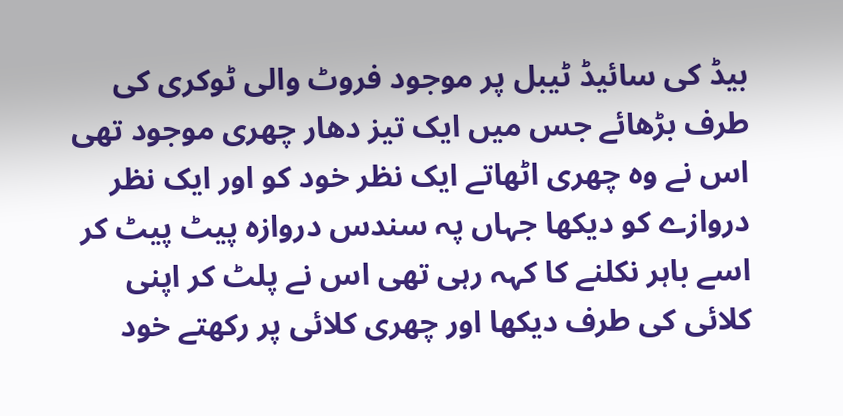بیڈ کی سائیڈ ٹیبل پر موجود فروٹ والی ٹوکری کی طرف بڑھائے جس میں ایک تیز دھار چھری موجود تھی اس نے وہ چھری اٹھاتے ایک نظر خود کو اور ایک نظر دروازے کو دیکھا جہاں پہ سندس دروازہ پیٹ پیٹ کر اسے باہر نکلنے کا کہہ رہی تھی اس نے پلٹ کر اپنی کلائی کی طرف دیکھا اور چھری کلائی پر رکھتے خود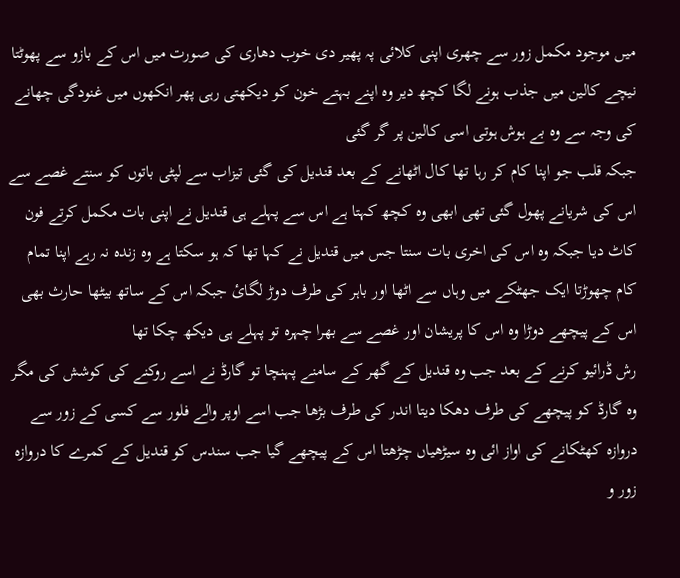میں موجود مکمل زور سے چھری اپنی کلائی پہ پھیر دی خوب دھاری کی صورت میں اس کے بازو سے پھوٹتا نیچے کالین میں جذب ہونے لگا کچھ دیر وہ اپنے بہتے خون کو دیکھتی رہی پھر انکھوں میں غنودگی چھانے کی وجہ سے وہ بے ہوش ہوتی اسی کالین پر گر گئی
جبکہ قلب جو اپنا کام کر رہا تھا کال اٹھانے کے بعد قندیل کی گئی تیزاب سے لپٹی باتوں کو سنتے غصے سے اس کی شریانے پھول گئی تھی ابھی وہ کچھ کہتا ہے اس سے پہلے ہی قندیل نے اپنی بات مکمل کرتے فون کاٹ دیا جبکہ وہ اس کی اخری بات سنتا جس میں قندیل نے کہا تھا کہ ہو سکتا ہے وہ زندہ نہ رہے اپنا تمام کام چھوڑتا ایک جھٹکے میں وہاں سے اٹھا اور باہر کی طرف دوڑ لگائ جبکہ اس کے ساتھ بیٹھا حارث بھی اس کے پیچھے دوڑا وہ اس کا پریشان اور غصے سے بھرا چہرہ تو پہلے ہی دیکھ چکا تھا
رش ڈرائیو کرنے کے بعد جب وہ قندیل کے گھر کے سامنے پہنچا تو گارڈ نے اسے روکنے کی کوشش کی مگر وہ گارڈ کو پیچھے کی طرف دھکا دیتا اندر کی طرف بڑھا جب اسے اوپر والے فلور سے کسی کے زور سے دروازہ کھٹکانے کی اواز ائی وہ سیڑھیاں چڑھتا اس کے پیچھے گیا جب سندس کو قندیل کے کمرے کا دروازہ زور و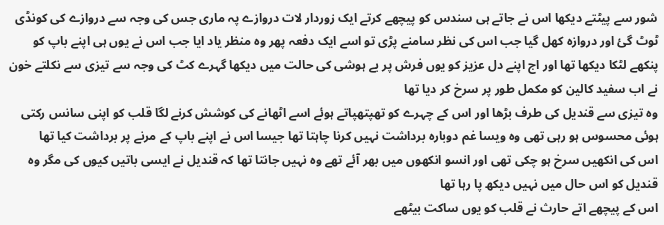شور سے پیٹتے دیکھا اس نے جاتے ہی سندس کو پیچھے کرتے ایک زوردار لات دروازے پہ ماری جس کی وجہ سے دروازے کی کونڈی ٹوٹ گئ اور دروازہ کھل گیا جب اس کی نظر سامنے پڑی تو اسے ایک دفعہ پھر وہ منظر یاد ایا جب اس نے یوں ہی اپنے باپ کو پنکھے لٹکا دیکھا تھا اور اج اپنے دل عزیز کو یوں فرش پر بے ہوشی کی حالت میں دیکھا گہرے کٹ کی وجہ سے تیزی سے نکلتے خون نے اب سفید کالین کو مکمل طور پر سرخ کر دیا تھا
وہ تیزی سے قندیل کی طرف بڑھا اور اس کے چہرے کو تھپتھپاتے ہوئے اسے اٹھانے کی کوشش کرنے لگا قلب کو اپنی سانس رکتی ہوئی محسوس ہو رہی تھی وہ ویسا غم دوبارہ برداشت نہیں کرنا چاہتا تھا جیسا اس نے اپنے باپ کے مرنے پر برداشت کیا تھا
اس کی انکھیں سرخ ہو چکی تھی اور انسو انکھوں میں بھر آئے تھے وہ نہیں جانتا تھا کہ قندیل نے ایسی باتیں کیوں کی مگر وہ قندیل کو اس حال میں نہیں دیکھ پا رہا تھا
اس کے پیچھے اتے حارث نے قلب کو یوں ساکت بیٹھے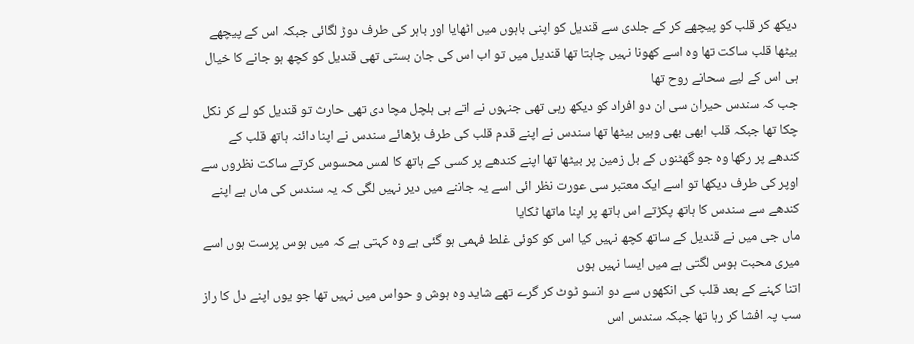دیکھ کر قلب کو پیچھے کر کے جلدی سے قندیل کو اپنی باہوں میں اٹھایا اور باہر کی طرف دوڑ لگائی جبکہ اس کے پیچھے بیٹھا قلب ساکت تھا وہ اسے کھونا نہیں چاہتا تھا قندیل میں تو اب اس کی جان بستی تھی قندیل کو کچھ ہو جانے کا خیال ہی اس کے لیے سحانے روح تھا
جب کہ سندس حیران سی ان دو افراد کو دیکھ رہی تھی جنہوں نے اتے ہی ہلچل مچا دی تھی حارث تو قندیل کو لے کر نکل چکا تھا جبکہ قلب ابھی بھی وہیں بیٹھا تھا سندس نے اپنے قدم قلب کی طرف بڑھائے سندس نے اپنا دائنہ ہاتھ قلب کے کندھے پر رکھا وہ جو گھٹنوں کے بل زمین پر بیٹھا تھا اپنے کندھے پر کسی کے ہاتھ کا لمس محسوس کرتے ساکت نظروں سے اوپر کی طرف دیکھا تو اسے ایک معتبر سی عورت نظر ائی اسے یہ جاننے میں دیر نہیں لگی کہ یہ سندس کی ماں ہے اپنے کندھے سے سندس کا ہاتھ پکڑتے اس ہاتھ پر اپنا ماتھا ٹکایا
ماں جی میں نے قندیل کے ساتھ کچھ نہیں کیا اس کو کوئی غلط فہمی ہو گئی ہے وہ کہتی ہے کہ میں ہوس پرست ہوں اسے میری محبت ہوس لگتی ہے میں ایسا نہیں ہوں
اتنا کہنے کے بعد قلب کی انکھوں سے دو انسو ٹوٹ کر گرے تھے شاید وہ ہوش و حواس میں نہیں تھا جو یوں اپنے دل کا راز سب پہ افشا کر رہا تھا جبکہ سندس اس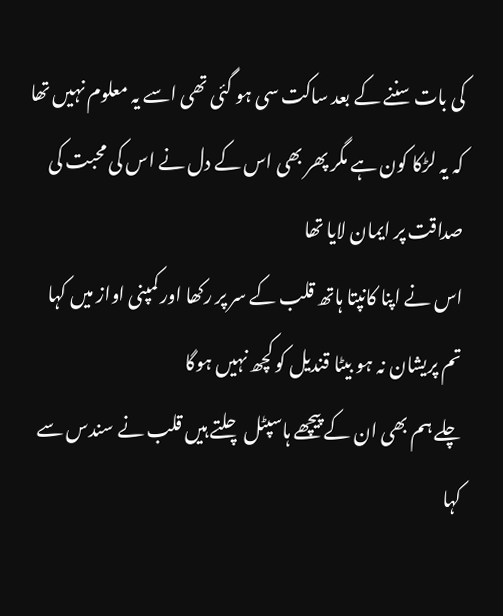کی بات سننے کے بعد ساکت سی ہو گئی تھی اسے یہ معلوم نہیں تھا کہ یہ لڑکا کون ہے مگر پھر بھی اس کے دل نے اس کی محبت کی صداقت پر ایمان لایا تھا
اس نے اپنا کانپتا ہاتھ قلب کے سر پر رکھا اور کمپنی اواز میں کہا
تم پریشان نہ ہو بیٹا قندیل کو کچھ نہیں ہوگا
چلے ہم بھی ان کے پیچھے ہاسپٹل چلتے ہیں قلب نے سندس سے کہا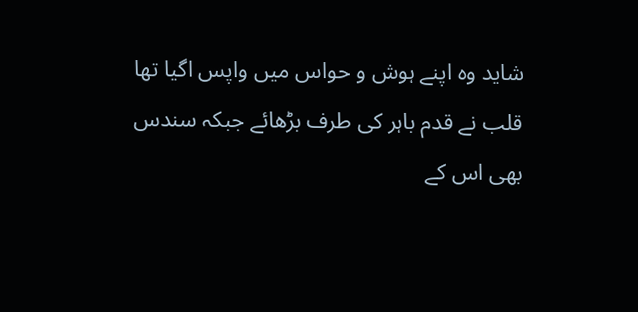شاید وہ اپنے ہوش و حواس میں واپس اگیا تھا قلب نے قدم باہر کی طرف بڑھائے جبکہ سندس بھی اس کے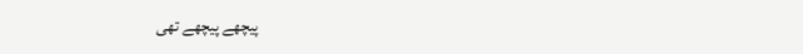پیچھے پیچھے تھی